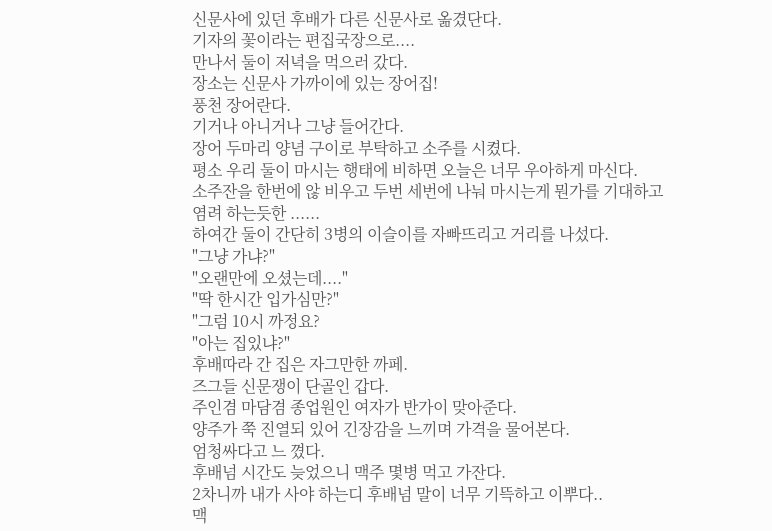신문사에 있던 후배가 다른 신문사로 옮겼단다.
기자의 꽃이라는 편집국장으로....
만나서 둘이 저녁을 먹으러 갔다.
장소는 신문사 가까이에 있는 장어집!
풍천 장어란다.
기거나 아니거나 그냥 들어간다.
장어 두마리 양념 구이로 부탁하고 소주를 시켰다.
평소 우리 둘이 마시는 행태에 비하면 오늘은 너무 우아하게 마신다.
소주잔을 한번에 않 비우고 두번 세번에 나눠 마시는게 뭔가를 기대하고
염려 하는듯한 ......
하여간 둘이 간단히 3병의 이슬이를 자빠뜨리고 거리를 나섰다.
"그냥 가냐?"
"오랜만에 오셨는데...."
"딱 한시간 입가심만?"
"그럼 10시 까정요?
"아는 집있냐?"
후배따라 간 집은 자그만한 까페.
즈그들 신문쟁이 단골인 갑다.
주인겸 마담겸 종업원인 여자가 반가이 맞아준다.
양주가 쭉 진열되 있어 긴장감을 느끼며 가격을 물어본다.
엄청싸다고 느 꼈다.
후배넘 시간도 늦었으니 맥주 몇병 먹고 가잔다.
2차니까 내가 사야 하는디 후배넘 말이 너무 기뜩하고 이뿌다..
맥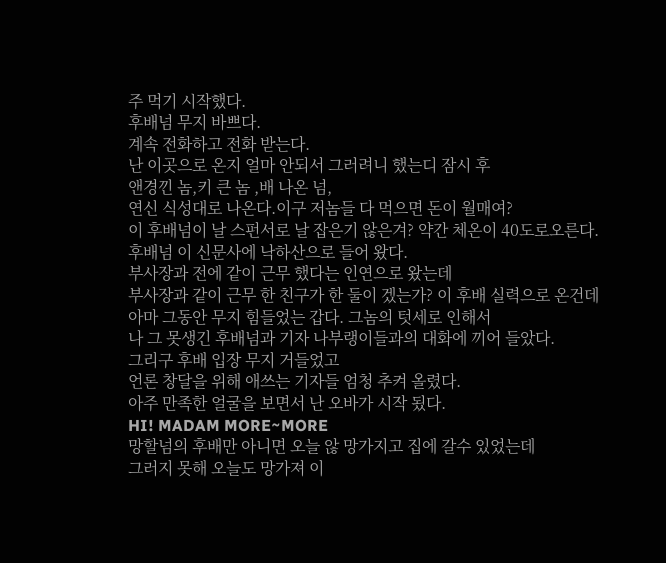주 먹기 시작했다.
후배넘 무지 바쁘다.
계속 전화하고 전화 받는다.
난 이곳으로 온지 얼마 안되서 그러려니 했는디 잠시 후
앤경낀 놈,키 큰 놈 ,배 나온 넘,
연신 식성대로 나온다.이구 저놈들 다 먹으면 돈이 월매여?
이 후배넘이 날 스펀서로 날 잡은기 않은겨? 약간 체온이 40도로오른다.
후배넘 이 신문사에 낙하산으로 들어 왔다.
부사장과 전에 같이 근무 했다는 인연으로 왔는데
부사장과 같이 근무 한 친구가 한 둘이 겠는가? 이 후배 실력으로 온건데
아마 그동안 무지 힘들었는 갑다. 그놈의 텃세로 인해서
나 그 못생긴 후배넘과 기자 나부랭이들과의 대화에 끼어 들았다.
그리구 후배 입장 무지 거들었고
언론 창달을 위해 애쓰는 기자들 엄청 추켜 올렸다.
아주 만족한 얼굴을 보면서 난 오바가 시작 됬다.
HI! MADAM MORE~MORE
망할넘의 후배만 아니면 오늘 않 망가지고 집에 갈수 있었는데
그러지 못해 오늘도 망가져 이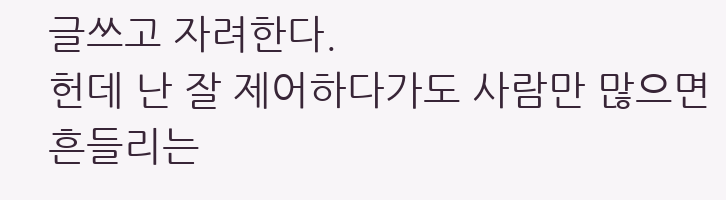글쓰고 자려한다.
헌데 난 잘 제어하다가도 사람만 많으면 흔들리는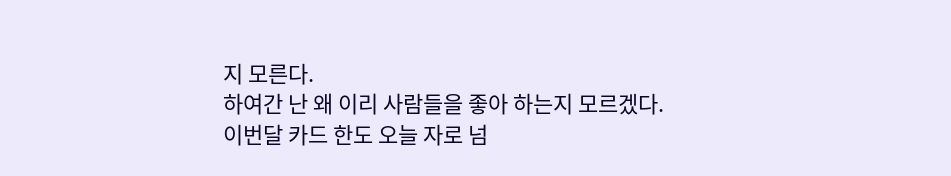지 모른다.
하여간 난 왜 이리 사람들을 좋아 하는지 모르겠다.
이번달 카드 한도 오늘 자로 넘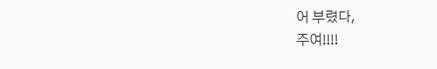어 부렸다,
주여!!!!